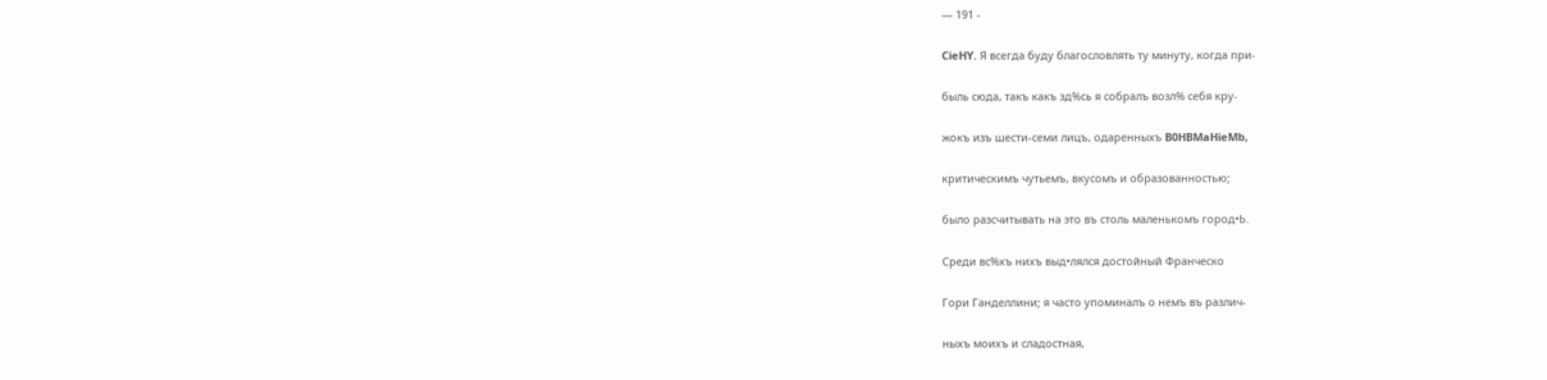— 191 -

CieHY. Я всегда буду благословлять ту минуту, когда при-

быль сюда, такъ какъ зд%сь я собралъ возл% себя кру-

жокъ изъ шести-семи лицъ, одаренныхъ B0HBMaHieMb,

критическимъ чутьемъ, вкусомъ и образованностью;

было разсчитывать на это въ столь маленькомъ город•Ь.

Среди вс%хъ нихъ выд•лялся достойный Франческо

Гори Ганделлини; я часто упоминалъ о немъ въ различ-

ныхъ моихъ и сладостная,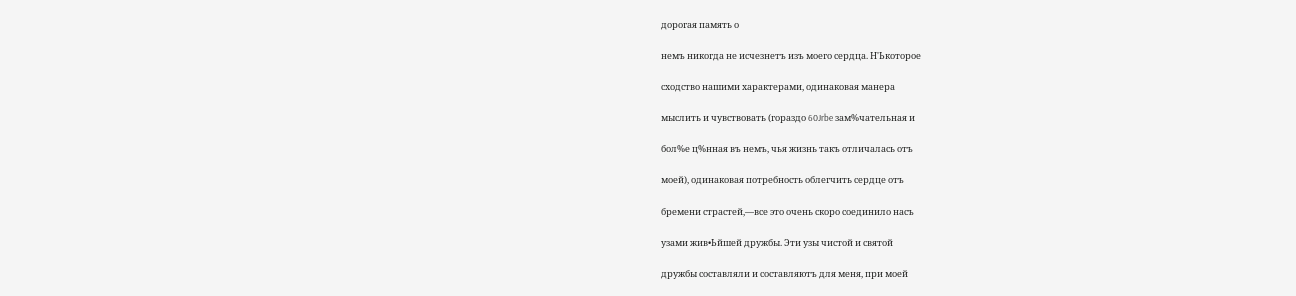дорогая память о

немъ никогда не исчезнетъ изъ моего сердца. Н'Ькоторое

сходство нашими характерами, одинаковая манера

мыслить и чувствовать (гораздо 60Jrbe зам%чательная и

бол%е ц%нная въ немъ, чья жизнь такъ отличалась отъ

моей), одинаковая потребность облегчить сердце отъ

бремени страстей,—все это очень скоро соединило насъ

узами жив•Ьйшей дружбы. Эти узы чистой и святой

дружбы составляли и составляютъ для меня, при моей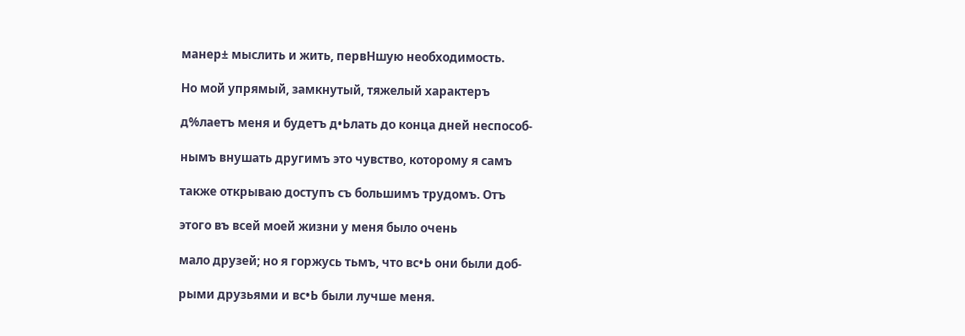манер± мыслить и жить, первНшую необходимость.

Но мой упрямый, замкнутый, тяжелый характеръ

д%лаетъ меня и будетъ д•Ьлать до конца дней неспособ-

нымъ внушать другимъ это чувство, которому я самъ

также открываю доступъ съ большимъ трудомъ. Отъ

этого въ всей моей жизни у меня было очень

мало друзей; но я горжусь тьмъ, что вс•Ь они были доб-

рыми друзьями и вс•Ь были лучше меня.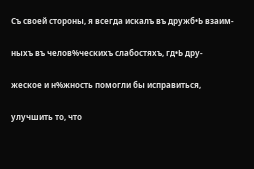Съ своей стороны, я всегда искалъ въ дружб•Ь взаим-

ныхъ въ челов%ческихъ слабостяхъ, гд•Ь дру-

жеское и н%жность помогли бы исправиться,

улучшить то, что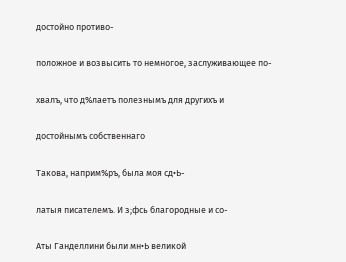достойно противо-

положное и возвысить то немногое, заслуживающее по-

хвалъ, что д%лаетъ полезнымъ для другихъ и

достойнымъ собственнаго

Такова, наприм%ръ, была моя сд•Ь-

латыя писателемъ. И з;фсь благородные и со-

Аты Ганделлини были мн•Ь великой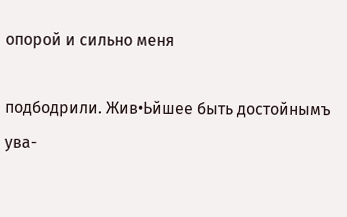опорой и сильно меня

подбодрили. Жив•Ьйшее быть достойнымъ ува-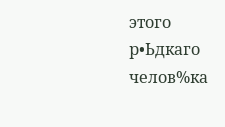этого р•Ьдкаго челов%ка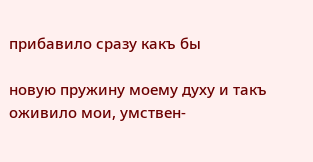прибавило сразу какъ бы

новую пружину моему духу и такъ оживило мои, умствен-